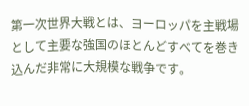第一次世界大戦とは、ヨーロッパを主戦場として主要な強国のほとんどすべてを巻き込んだ非常に大規模な戦争です。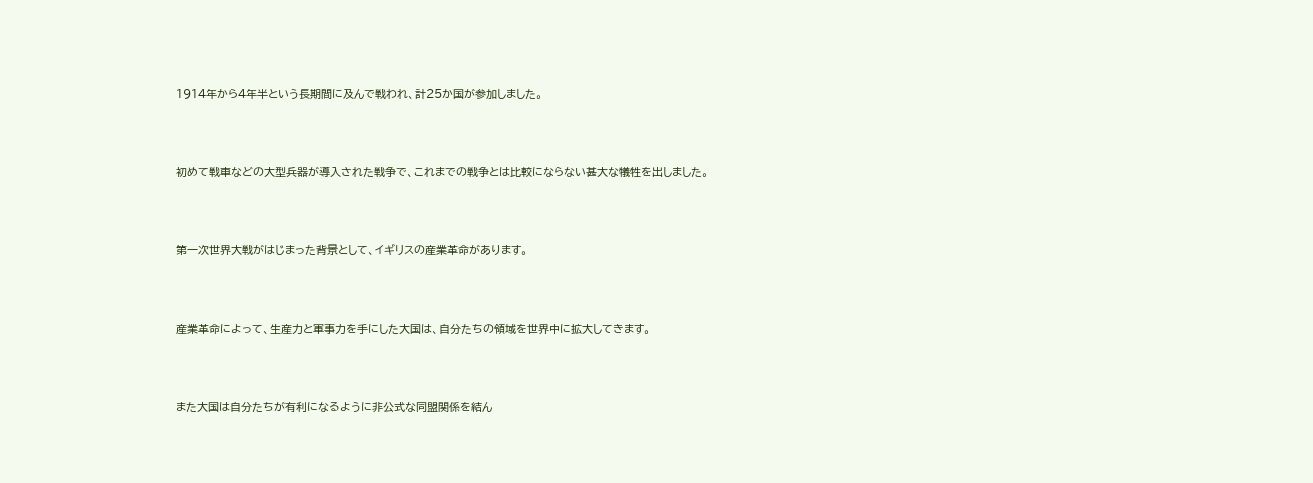1914年から4年半という長期間に及んで戦われ、計25か国が参加しました。



初めて戦車などの大型兵器が導入された戦争で、これまでの戦争とは比較にならない甚大な犠牲を出しました。



第一次世界大戦がはじまった背景として、イギリスの産業革命があります。



産業革命によって、生産力と軍事力を手にした大国は、自分たちの領域を世界中に拡大してきます。



また大国は自分たちが有利になるように非公式な同盟関係を結ん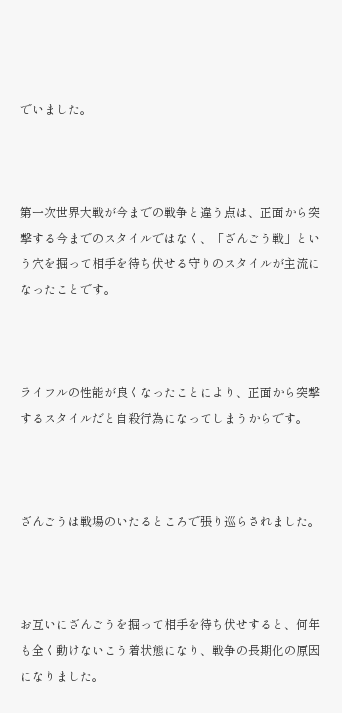でいました。



第一次世界大戦が今までの戦争と違う点は、正面から突撃する今までのスタイルではなく、「ざんごう戦」という穴を掘って相手を待ち伏せる守りのスタイルが主流になったことです。



ライフルの性能が良くなったことにより、正面から突撃するスタイルだと自殺行為になってしまうからです。



ざんごうは戦場のいたるところで張り巡らされました。



お互いにざんごうを掘って相手を待ち伏せすると、何年も全く動けないこう着状態になり、戦争の長期化の原因になりました。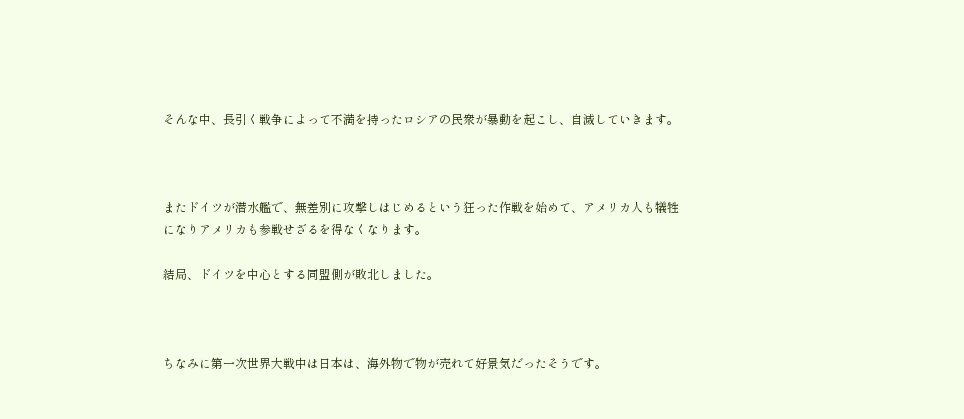そんな中、長引く戦争によって不満を持ったロシアの民衆が暴動を起こし、自滅していきます。



またドイツが潜水艦で、無差別に攻撃しはじめるという狂った作戦を始めて、アメリカ人も犠牲になりアメリカも参戦せざるを得なくなります。

結局、ドイツを中心とする同盟側が敗北しました。



ちなみに第一次世界大戦中は日本は、海外物で物が売れて好景気だったそうです。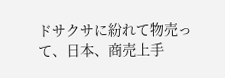ドサクサに紛れて物売って、日本、商売上手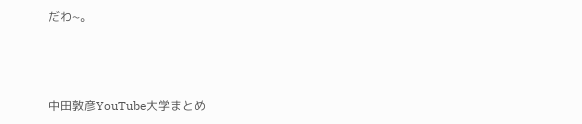だわ~。



中田敦彦YouTube大学まとめ